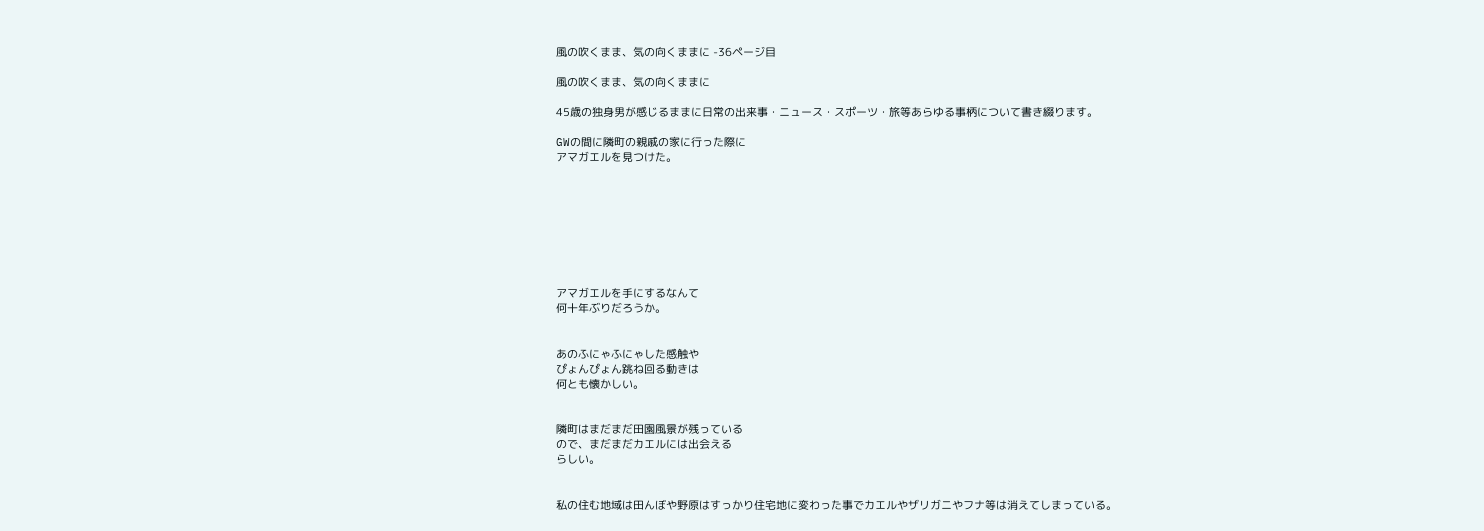風の吹くまま、気の向くままに -36ページ目

風の吹くまま、気の向くままに

45歳の独身男が感じるままに日常の出来事・ニュース・スポーツ・旅等あらゆる事柄について書き綴ります。

GWの間に隣町の親戚の家に行った際に
アマガエルを見つけた。








アマガエルを手にするなんて
何十年ぶりだろうか。


あのふにゃふにゃした感触や
ぴょんぴょん跳ね回る動きは
何とも懐かしい。


隣町はまだまだ田園風景が残っている
ので、まだまだカエルには出会える
らしい。


私の住む地域は田んぼや野原はすっかり住宅地に変わった事でカエルやザリガニやフナ等は消えてしまっている。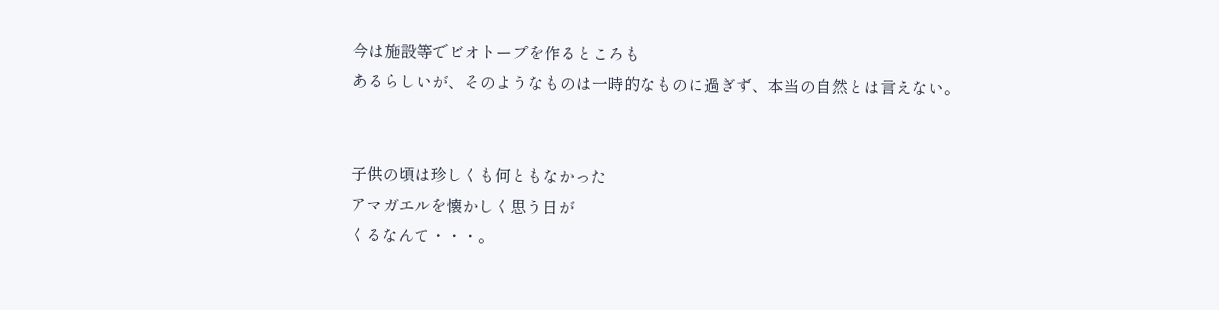今は施設等でビオトープを作るところも
あるらしいが、そのようなものは一時的なものに過ぎず、本当の自然とは言えない。


子供の頃は珍しくも何ともなかった
アマガエルを懐かしく思う日が
くるなんて・・・。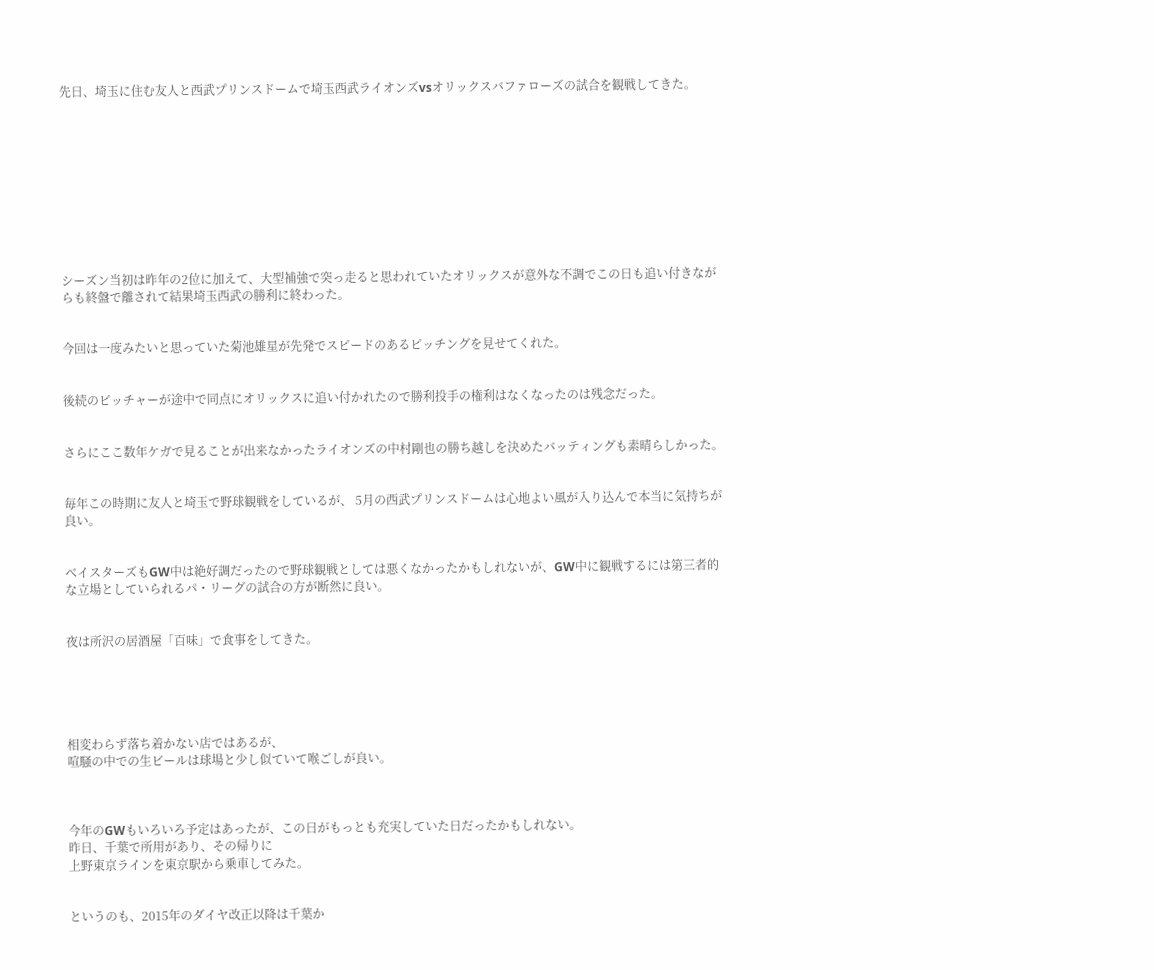先日、埼玉に住む友人と西武プリンスドームで埼玉西武ライオンズvsオリックスバファローズの試合を観戦してきた。










シーズン当初は昨年の2位に加えて、大型補強で突っ走ると思われていたオリックスが意外な不調でこの日も追い付きながらも終盤で離されて結果埼玉西武の勝利に終わった。


今回は一度みたいと思っていた菊池雄星が先発でスピードのあるピッチングを見せてくれた。


後続のピッチャーが途中で同点にオリックスに追い付かれたので勝利投手の権利はなくなったのは残念だった。


さらにここ数年ケガで見ることが出来なかったライオンズの中村剛也の勝ち越しを決めたバッティングも素晴らしかった。


毎年この時期に友人と埼玉で野球観戦をしているが、 5月の西武プリンスドームは心地よい風が入り込んで本当に気持ちが良い。


ベイスターズもGW中は絶好調だったので野球観戦としては悪くなかったかもしれないが、GW中に観戦するには第三者的な立場としていられるパ・リーグの試合の方が断然に良い。


夜は所沢の居酒屋「百味」で食事をしてきた。





相変わらず落ち着かない店ではあるが、
喧騒の中での生ビールは球場と少し似ていて喉ごしが良い。



今年のGWもいろいろ予定はあったが、この日がもっとも充実していた日だったかもしれない。
昨日、千葉で所用があり、その帰りに
上野東京ラインを東京駅から乗車してみた。


というのも、2015年のダイヤ改正以降は千葉か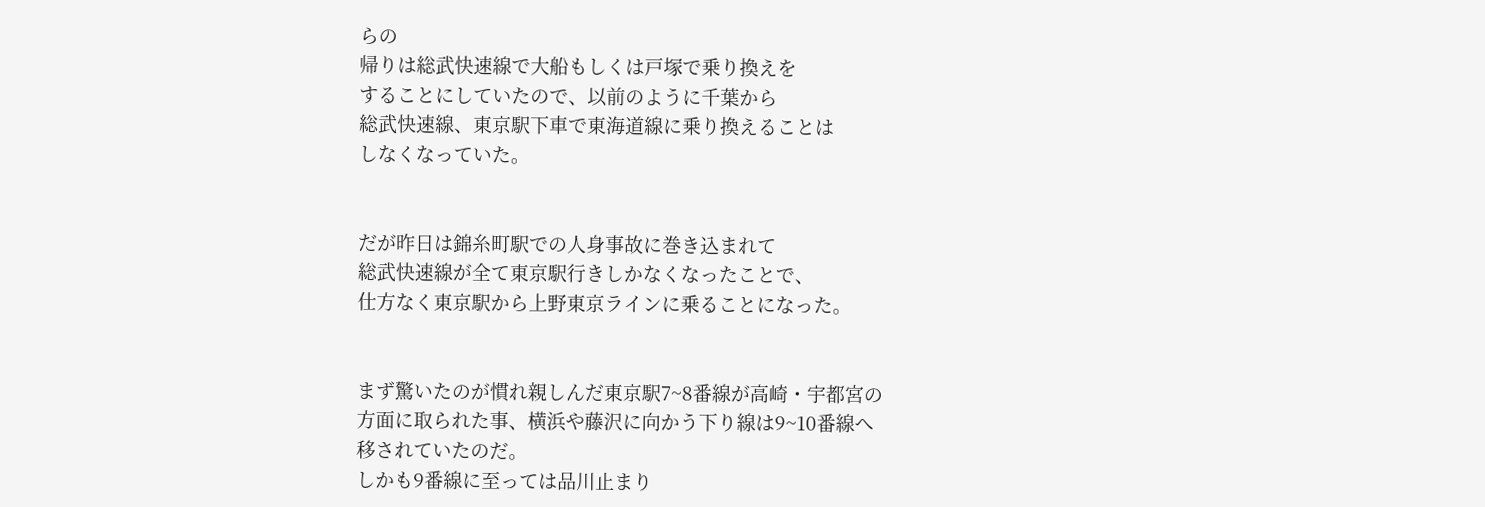らの
帰りは総武快速線で大船もしくは戸塚で乗り換えを
することにしていたので、以前のように千葉から
総武快速線、東京駅下車で東海道線に乗り換えることは
しなくなっていた。


だが昨日は錦糸町駅での人身事故に巻き込まれて
総武快速線が全て東京駅行きしかなくなったことで、
仕方なく東京駅から上野東京ラインに乗ることになった。


まず驚いたのが慣れ親しんだ東京駅7~8番線が高崎・宇都宮の
方面に取られた事、横浜や藤沢に向かう下り線は9~10番線へ
移されていたのだ。
しかも9番線に至っては品川止まり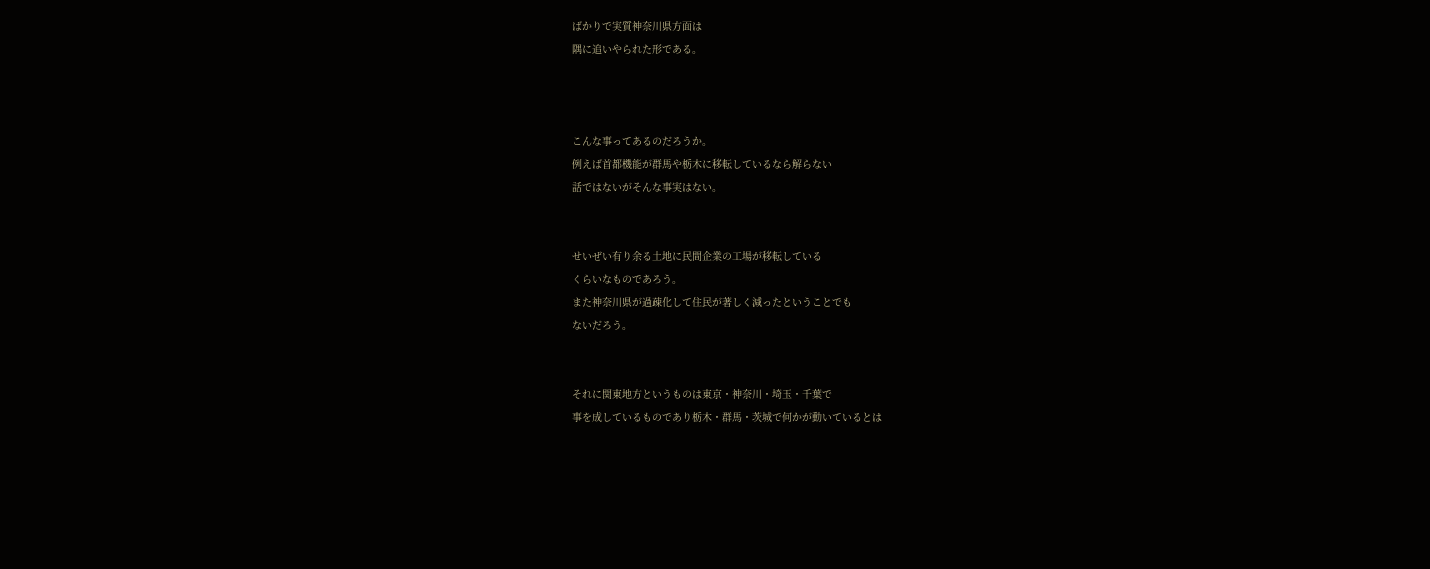ばかりで実質神奈川県方面は
隅に追いやられた形である。



こんな事ってあるのだろうか。
例えば首都機能が群馬や栃木に移転しているなら解らない
話ではないがそんな事実はない。


せいぜい有り余る土地に民間企業の工場が移転している
くらいなものであろう。
また神奈川県が過疎化して住民が著しく減ったということでも
ないだろう。


それに関東地方というものは東京・神奈川・埼玉・千葉で
事を成しているものであり栃木・群馬・茨城で何かが動いているとは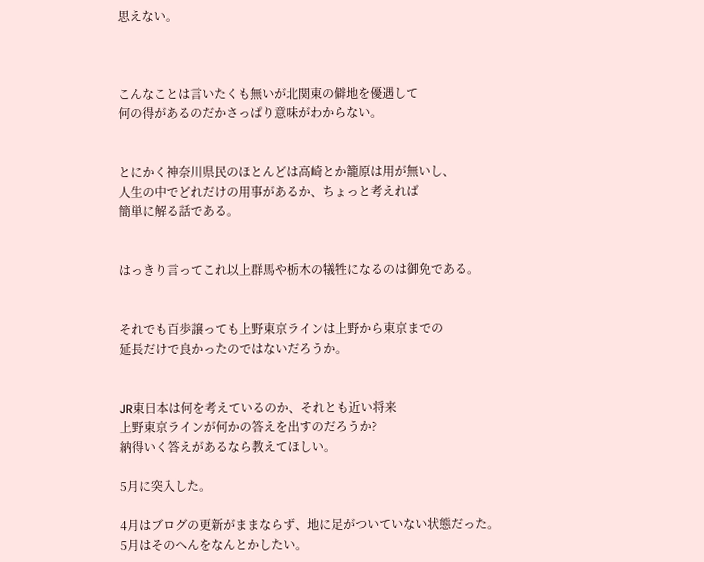思えない。



こんなことは言いたくも無いが北関東の僻地を優遇して
何の得があるのだかさっぱり意味がわからない。


とにかく神奈川県民のほとんどは高崎とか籠原は用が無いし、
人生の中でどれだけの用事があるか、ちょっと考えれば
簡単に解る話である。


はっきり言ってこれ以上群馬や栃木の犠牲になるのは御免である。


それでも百歩譲っても上野東京ラインは上野から東京までの
延長だけで良かったのではないだろうか。


JR東日本は何を考えているのか、それとも近い将来
上野東京ラインが何かの答えを出すのだろうか?
納得いく答えがあるなら教えてほしい。

5月に突入した。

4月はブログの更新がままならず、地に足がついていない状態だった。
5月はそのへんをなんとかしたい。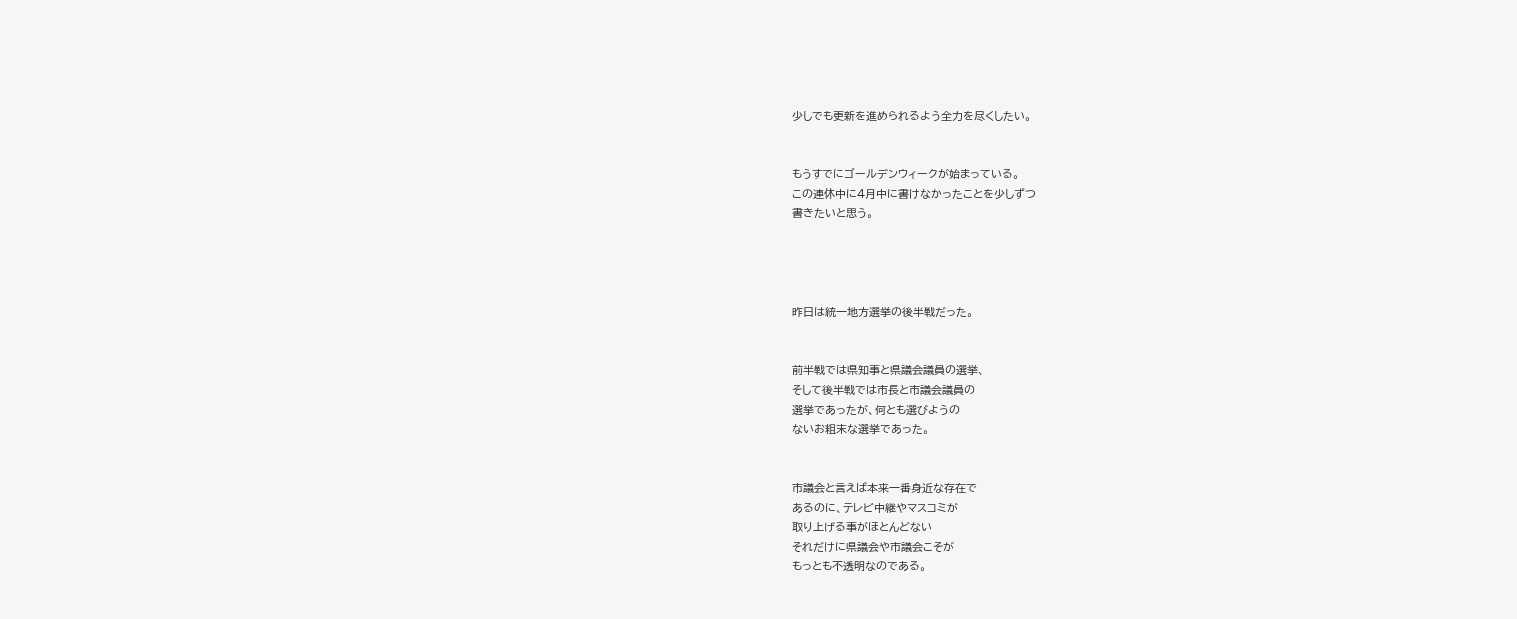少しでも更新を進められるよう全力を尽くしたい。


もうすでにゴールデンウィークが始まっている。
この連休中に4月中に書けなかったことを少しずつ
書きたいと思う。




昨日は統一地方選挙の後半戦だった。


前半戦では県知事と県議会議員の選挙、
そして後半戦では市長と市議会議員の
選挙であったが、何とも選びようの
ないお粗末な選挙であった。


市議会と言えば本来一番身近な存在で
あるのに、テレビ中継やマスコミが
取り上げる事がほとんどない
それだけに県議会や市議会こそが
もっとも不透明なのである。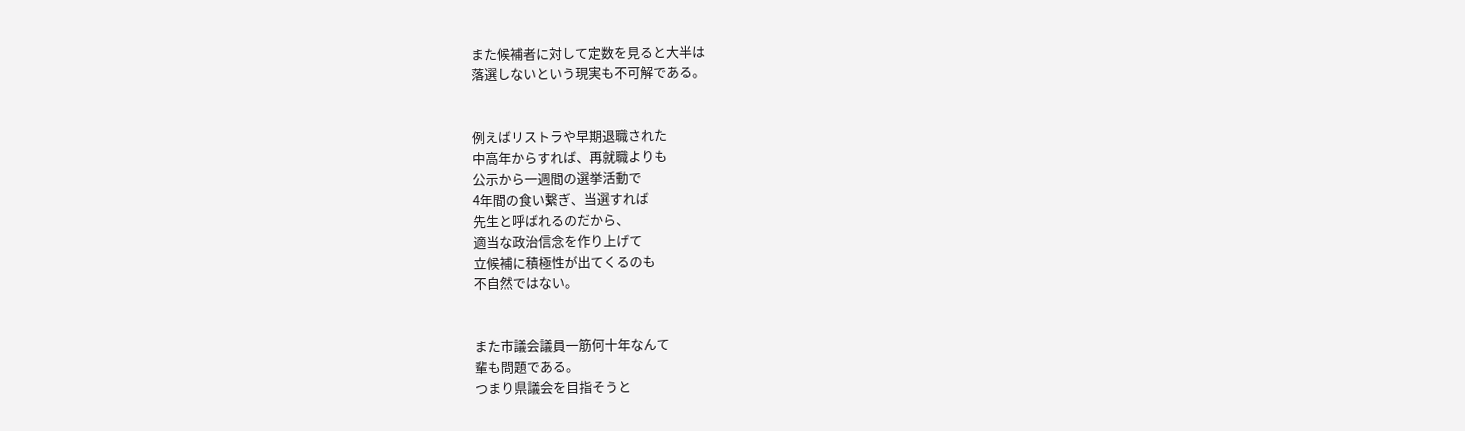また候補者に対して定数を見ると大半は
落選しないという現実も不可解である。


例えばリストラや早期退職された
中高年からすれば、再就職よりも
公示から一週間の選挙活動で
4年間の食い繋ぎ、当選すれば
先生と呼ばれるのだから、
適当な政治信念を作り上げて
立候補に積極性が出てくるのも
不自然ではない。


また市議会議員一筋何十年なんて
輩も問題である。
つまり県議会を目指そうと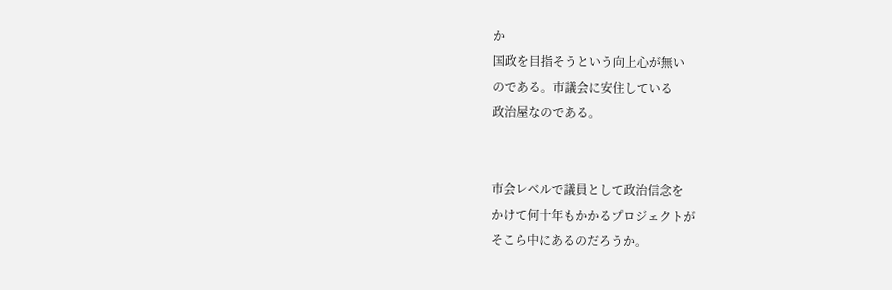か
国政を目指そうという向上心が無い
のである。市議会に安住している
政治屋なのである。


市会レベルで議員として政治信念を
かけて何十年もかかるプロジェクトが
そこら中にあるのだろうか。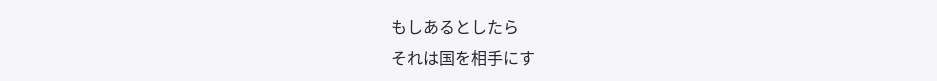もしあるとしたら
それは国を相手にす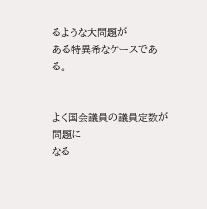るような大問題が
ある特異希なケースである。


よく国会議員の議員定数が問題に
なる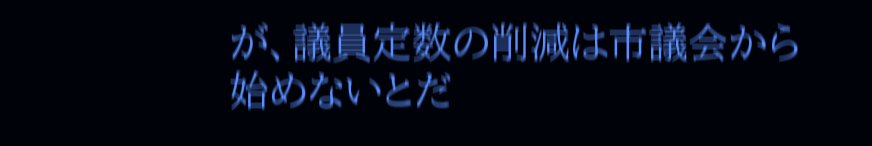が、議員定数の削減は市議会から
始めないとだ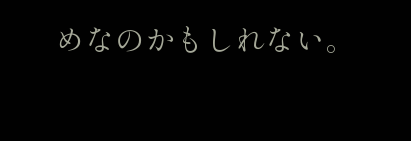めなのかもしれない。